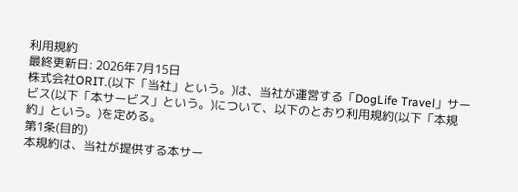利用規約
最終更新日: 2026年7月15日
株式会社ORIT.(以下「当社」という。)は、当社が運営する「DogLife Travel」サービス(以下「本サービス」という。)について、以下のとおり利用規約(以下「本規約」という。)を定める。
第1条(目的)
本規約は、当社が提供する本サー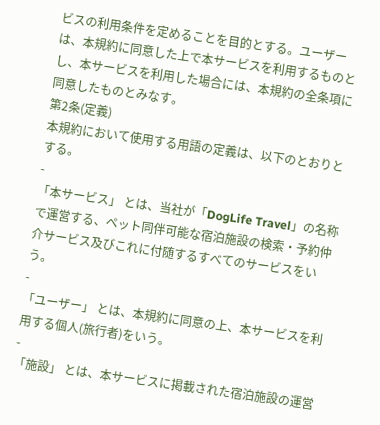ビスの利用条件を定めることを目的とする。ユーザーは、本規約に同意した上で本サービスを利用するものとし、本サービスを利用した場合には、本規約の全条項に同意したものとみなす。
第2条(定義)
本規約において使用する用語の定義は、以下のとおりとする。
-
「本サービス」 とは、当社が「DogLife Travel」の名称で運営する、ペット同伴可能な宿泊施設の検索・予約仲介サービス及びこれに付随するすべてのサービスをいう。
-
「ユーザー」 とは、本規約に同意の上、本サービスを利用する個人(旅行者)をいう。
-
「施設」 とは、本サービスに掲載された宿泊施設の運営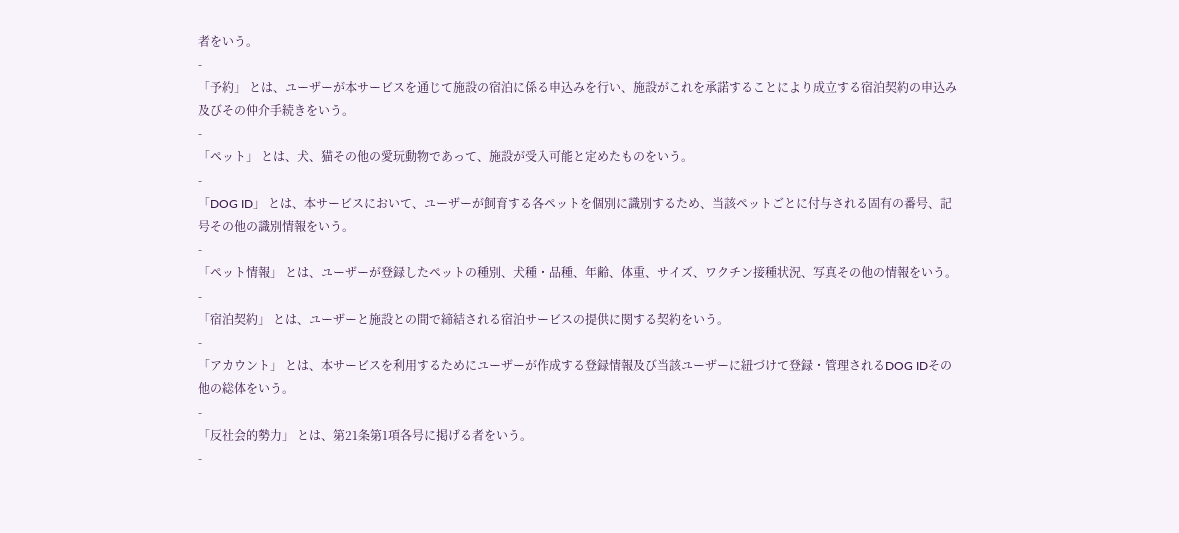者をいう。
-
「予約」 とは、ユーザーが本サービスを通じて施設の宿泊に係る申込みを行い、施設がこれを承諾することにより成立する宿泊契約の申込み及びその仲介手続きをいう。
-
「ペット」 とは、犬、猫その他の愛玩動物であって、施設が受入可能と定めたものをいう。
-
「DOG ID」 とは、本サービスにおいて、ユーザーが飼育する各ペットを個別に識別するため、当該ペットごとに付与される固有の番号、記号その他の識別情報をいう。
-
「ペット情報」 とは、ユーザーが登録したペットの種別、犬種・品種、年齢、体重、サイズ、ワクチン接種状況、写真その他の情報をいう。
-
「宿泊契約」 とは、ユーザーと施設との間で締結される宿泊サービスの提供に関する契約をいう。
-
「アカウント」 とは、本サービスを利用するためにユーザーが作成する登録情報及び当該ユーザーに紐づけて登録・管理されるDOG IDその他の総体をいう。
-
「反社会的勢力」 とは、第21条第1項各号に掲げる者をいう。
-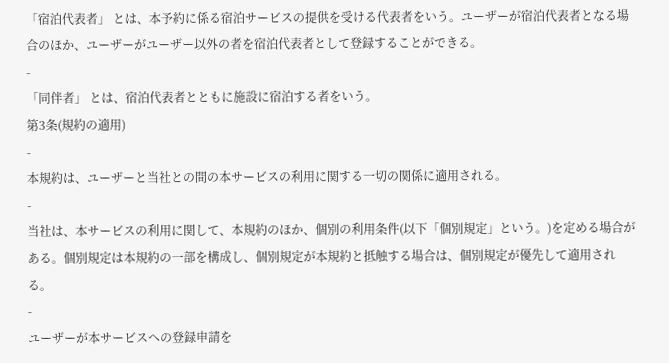「宿泊代表者」 とは、本予約に係る宿泊サービスの提供を受ける代表者をいう。ユーザーが宿泊代表者となる場合のほか、ユーザーがユーザー以外の者を宿泊代表者として登録することができる。
-
「同伴者」 とは、宿泊代表者とともに施設に宿泊する者をいう。
第3条(規約の適用)
-
本規約は、ユーザーと当社との間の本サービスの利用に関する一切の関係に適用される。
-
当社は、本サービスの利用に関して、本規約のほか、個別の利用条件(以下「個別規定」という。)を定める場合がある。個別規定は本規約の一部を構成し、個別規定が本規約と抵触する場合は、個別規定が優先して適用される。
-
ユーザーが本サービスへの登録申請を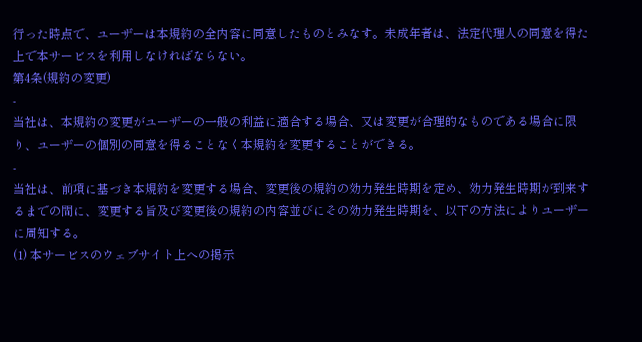行った時点で、ユーザーは本規約の全内容に同意したものとみなす。未成年者は、法定代理人の同意を得た上で本サービスを利用しなければならない。
第4条(規約の変更)
-
当社は、本規約の変更がユーザーの一般の利益に適合する場合、又は変更が合理的なものである場合に限り、ユーザーの個別の同意を得ることなく本規約を変更することができる。
-
当社は、前項に基づき本規約を変更する場合、変更後の規約の効力発生時期を定め、効力発生時期が到来するまでの間に、変更する旨及び変更後の規約の内容並びにその効力発生時期を、以下の方法によりユーザーに周知する。
(1) 本サービスのウェブサイト上への掲示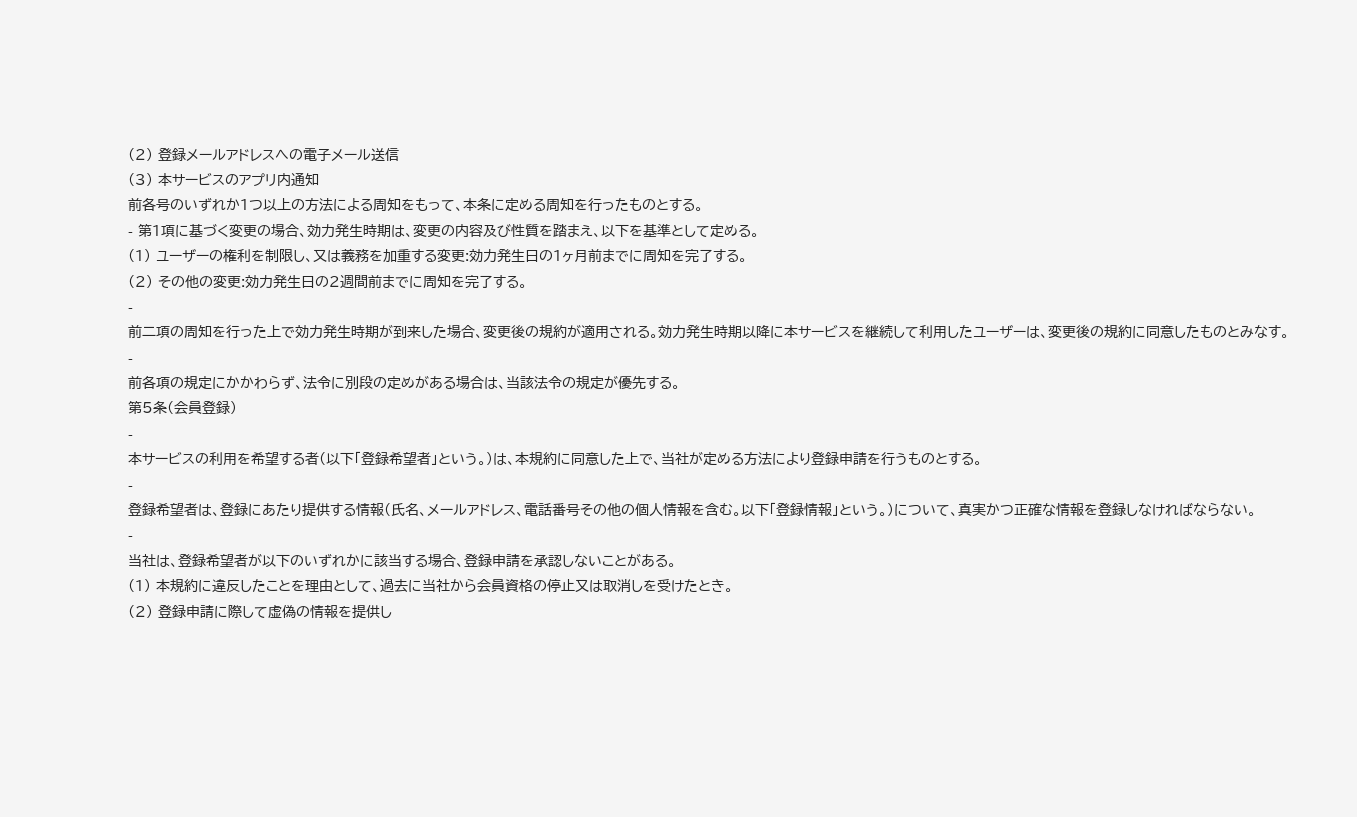(2) 登録メールアドレスへの電子メール送信
(3) 本サービスのアプリ内通知
前各号のいずれか1つ以上の方法による周知をもって、本条に定める周知を行ったものとする。
- 第1項に基づく変更の場合、効力発生時期は、変更の内容及び性質を踏まえ、以下を基準として定める。
(1) ユーザーの権利を制限し、又は義務を加重する変更:効力発生日の1ヶ月前までに周知を完了する。
(2) その他の変更:効力発生日の2週間前までに周知を完了する。
-
前二項の周知を行った上で効力発生時期が到来した場合、変更後の規約が適用される。効力発生時期以降に本サービスを継続して利用したユーザーは、変更後の規約に同意したものとみなす。
-
前各項の規定にかかわらず、法令に別段の定めがある場合は、当該法令の規定が優先する。
第5条(会員登録)
-
本サービスの利用を希望する者(以下「登録希望者」という。)は、本規約に同意した上で、当社が定める方法により登録申請を行うものとする。
-
登録希望者は、登録にあたり提供する情報(氏名、メールアドレス、電話番号その他の個人情報を含む。以下「登録情報」という。)について、真実かつ正確な情報を登録しなければならない。
-
当社は、登録希望者が以下のいずれかに該当する場合、登録申請を承認しないことがある。
(1) 本規約に違反したことを理由として、過去に当社から会員資格の停止又は取消しを受けたとき。
(2) 登録申請に際して虚偽の情報を提供し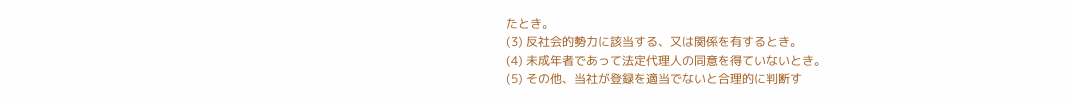たとき。
(3) 反社会的勢力に該当する、又は関係を有するとき。
(4) 未成年者であって法定代理人の同意を得ていないとき。
(5) その他、当社が登録を適当でないと合理的に判断す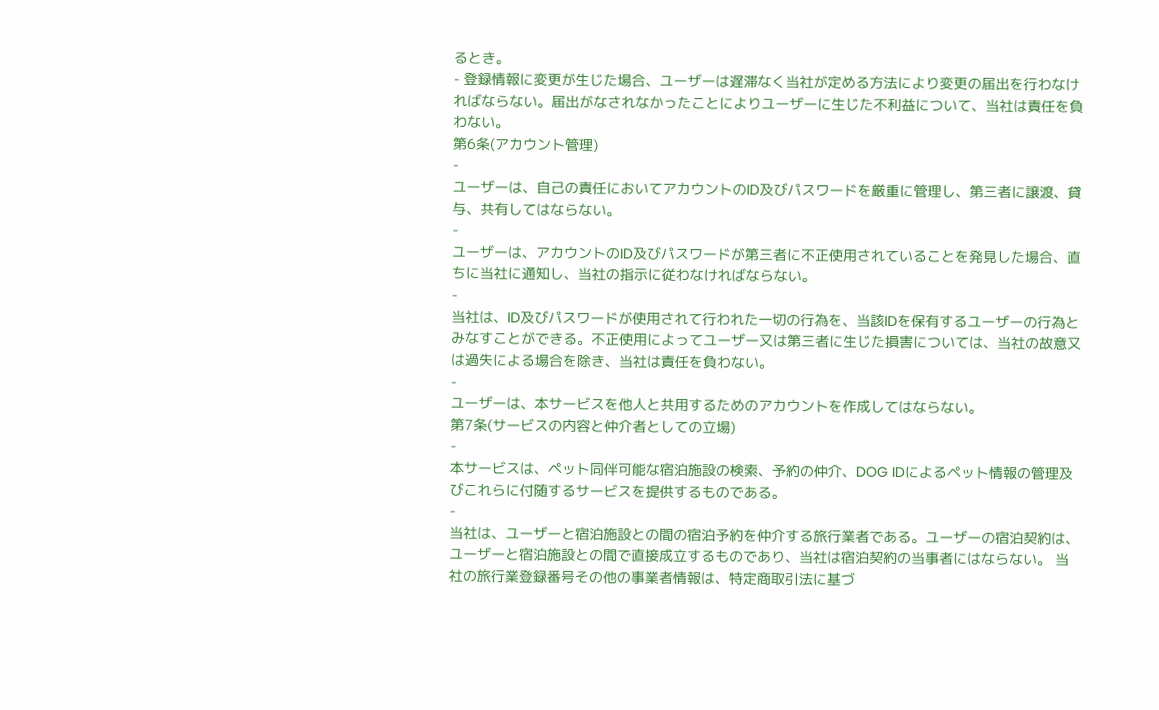るとき。
- 登録情報に変更が生じた場合、ユーザーは遅滞なく当社が定める方法により変更の届出を行わなければならない。届出がなされなかったことによりユーザーに生じた不利益について、当社は責任を負わない。
第6条(アカウント管理)
-
ユーザーは、自己の責任においてアカウントのID及びパスワードを厳重に管理し、第三者に譲渡、貸与、共有してはならない。
-
ユーザーは、アカウントのID及びパスワードが第三者に不正使用されていることを発見した場合、直ちに当社に通知し、当社の指示に従わなければならない。
-
当社は、ID及びパスワードが使用されて行われた一切の行為を、当該IDを保有するユーザーの行為とみなすことができる。不正使用によってユーザー又は第三者に生じた損害については、当社の故意又は過失による場合を除き、当社は責任を負わない。
-
ユーザーは、本サービスを他人と共用するためのアカウントを作成してはならない。
第7条(サービスの内容と仲介者としての立場)
-
本サービスは、ペット同伴可能な宿泊施設の検索、予約の仲介、DOG IDによるペット情報の管理及びこれらに付随するサービスを提供するものである。
-
当社は、ユーザーと宿泊施設との間の宿泊予約を仲介する旅行業者である。ユーザーの宿泊契約は、ユーザーと宿泊施設との間で直接成立するものであり、当社は宿泊契約の当事者にはならない。 当社の旅行業登録番号その他の事業者情報は、特定商取引法に基づ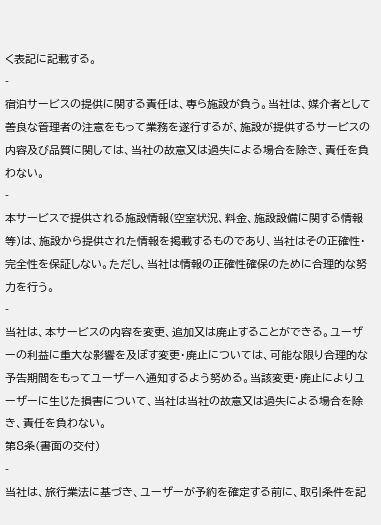く表記に記載する。
-
宿泊サービスの提供に関する責任は、専ら施設が負う。当社は、媒介者として善良な管理者の注意をもって業務を遂行するが、施設が提供するサービスの内容及び品質に関しては、当社の故意又は過失による場合を除き、責任を負わない。
-
本サービスで提供される施設情報(空室状況、料金、施設設備に関する情報等)は、施設から提供された情報を掲載するものであり、当社はその正確性・完全性を保証しない。ただし、当社は情報の正確性確保のために合理的な努力を行う。
-
当社は、本サービスの内容を変更、追加又は廃止することができる。ユーザーの利益に重大な影響を及ぼす変更・廃止については、可能な限り合理的な予告期間をもってユーザーへ通知するよう努める。当該変更・廃止によりユーザーに生じた損害について、当社は当社の故意又は過失による場合を除き、責任を負わない。
第8条(書面の交付)
-
当社は、旅行業法に基づき、ユーザーが予約を確定する前に、取引条件を記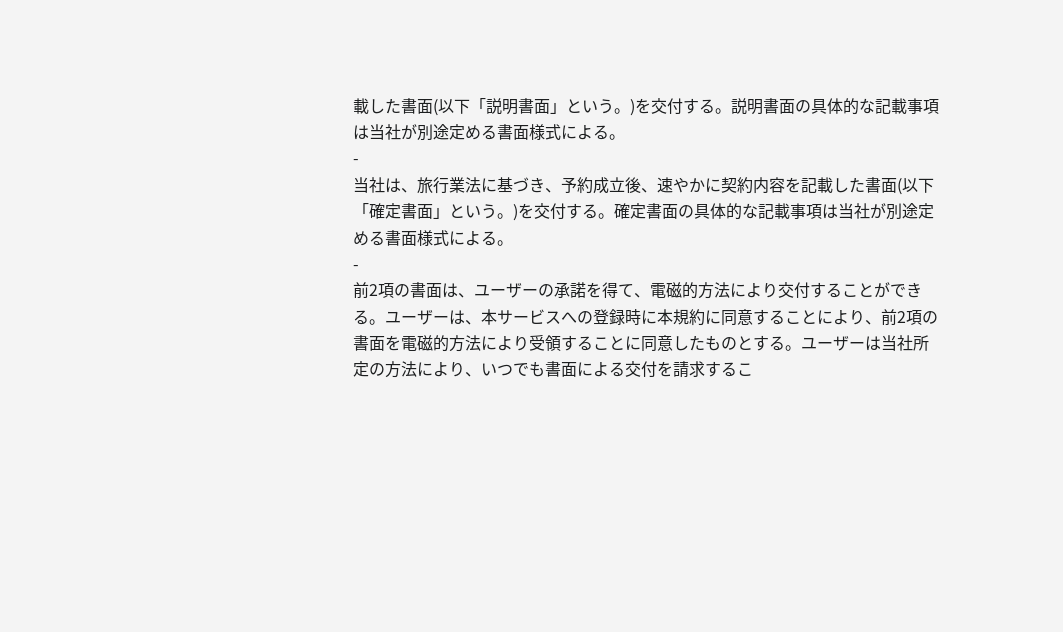載した書面(以下「説明書面」という。)を交付する。説明書面の具体的な記載事項は当社が別途定める書面様式による。
-
当社は、旅行業法に基づき、予約成立後、速やかに契約内容を記載した書面(以下「確定書面」という。)を交付する。確定書面の具体的な記載事項は当社が別途定める書面様式による。
-
前2項の書面は、ユーザーの承諾を得て、電磁的方法により交付することができる。ユーザーは、本サービスへの登録時に本規約に同意することにより、前2項の書面を電磁的方法により受領することに同意したものとする。ユーザーは当社所定の方法により、いつでも書面による交付を請求するこ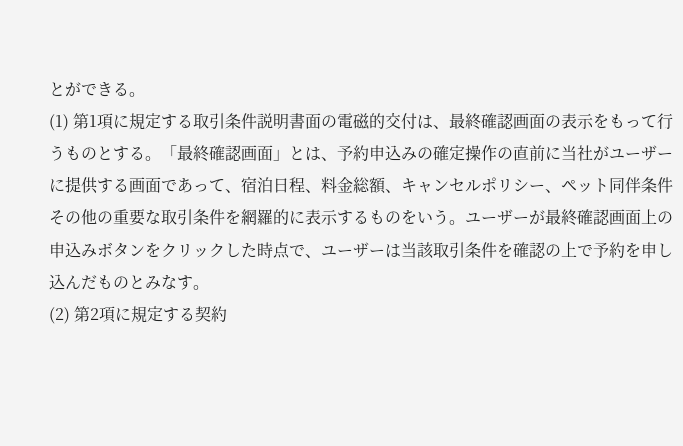とができる。
(1) 第1項に規定する取引条件説明書面の電磁的交付は、最終確認画面の表示をもって行うものとする。「最終確認画面」とは、予約申込みの確定操作の直前に当社がユーザーに提供する画面であって、宿泊日程、料金総額、キャンセルポリシー、ペット同伴条件その他の重要な取引条件を網羅的に表示するものをいう。ユーザーが最終確認画面上の申込みボタンをクリックした時点で、ユーザーは当該取引条件を確認の上で予約を申し込んだものとみなす。
(2) 第2項に規定する契約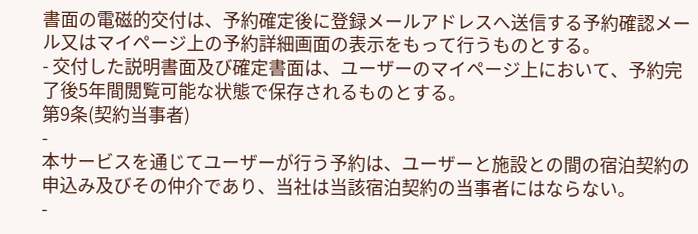書面の電磁的交付は、予約確定後に登録メールアドレスへ送信する予約確認メール又はマイページ上の予約詳細画面の表示をもって行うものとする。
- 交付した説明書面及び確定書面は、ユーザーのマイページ上において、予約完了後5年間閲覧可能な状態で保存されるものとする。
第9条(契約当事者)
-
本サービスを通じてユーザーが行う予約は、ユーザーと施設との間の宿泊契約の申込み及びその仲介であり、当社は当該宿泊契約の当事者にはならない。
-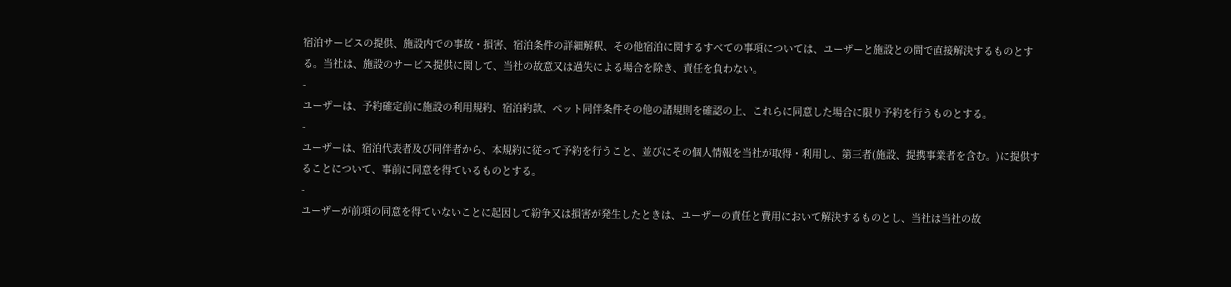宿泊サービスの提供、施設内での事故・損害、宿泊条件の詳細解釈、その他宿泊に関するすべての事項については、ユーザーと施設との間で直接解決するものとする。当社は、施設のサービス提供に関して、当社の故意又は過失による場合を除き、責任を負わない。
-
ユーザーは、予約確定前に施設の利用規約、宿泊約款、ペット同伴条件その他の諸規則を確認の上、これらに同意した場合に限り予約を行うものとする。
-
ユーザーは、宿泊代表者及び同伴者から、本規約に従って予約を行うこと、並びにその個人情報を当社が取得・利用し、第三者(施設、提携事業者を含む。)に提供することについて、事前に同意を得ているものとする。
-
ユーザーが前項の同意を得ていないことに起因して紛争又は損害が発生したときは、ユーザーの責任と費用において解決するものとし、当社は当社の故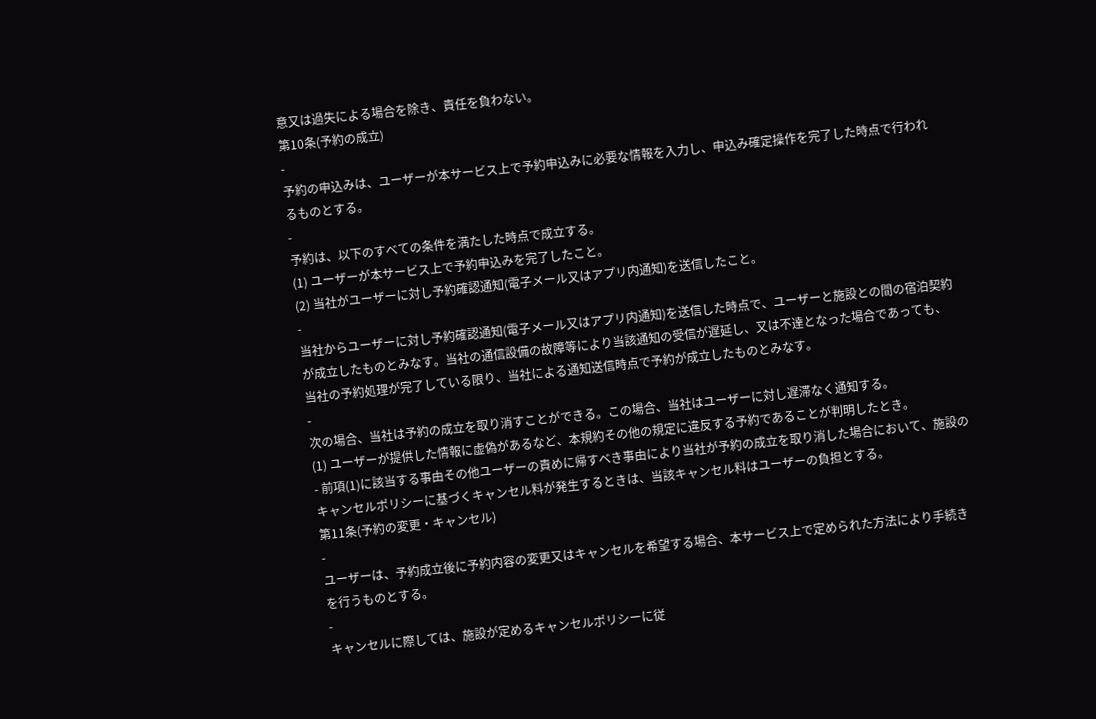意又は過失による場合を除き、責任を負わない。
第10条(予約の成立)
-
予約の申込みは、ユーザーが本サービス上で予約申込みに必要な情報を入力し、申込み確定操作を完了した時点で行われるものとする。
-
予約は、以下のすべての条件を満たした時点で成立する。
(1) ユーザーが本サービス上で予約申込みを完了したこと。
(2) 当社がユーザーに対し予約確認通知(電子メール又はアプリ内通知)を送信したこと。
-
当社からユーザーに対し予約確認通知(電子メール又はアプリ内通知)を送信した時点で、ユーザーと施設との間の宿泊契約が成立したものとみなす。当社の通信設備の故障等により当該通知の受信が遅延し、又は不達となった場合であっても、当社の予約処理が完了している限り、当社による通知送信時点で予約が成立したものとみなす。
-
次の場合、当社は予約の成立を取り消すことができる。この場合、当社はユーザーに対し遅滞なく通知する。
(1) ユーザーが提供した情報に虚偽があるなど、本規約その他の規定に違反する予約であることが判明したとき。
- 前項(1)に該当する事由その他ユーザーの責めに帰すべき事由により当社が予約の成立を取り消した場合において、施設のキャンセルポリシーに基づくキャンセル料が発生するときは、当該キャンセル料はユーザーの負担とする。
第11条(予約の変更・キャンセル)
-
ユーザーは、予約成立後に予約内容の変更又はキャンセルを希望する場合、本サービス上で定められた方法により手続きを行うものとする。
-
キャンセルに際しては、施設が定めるキャンセルポリシーに従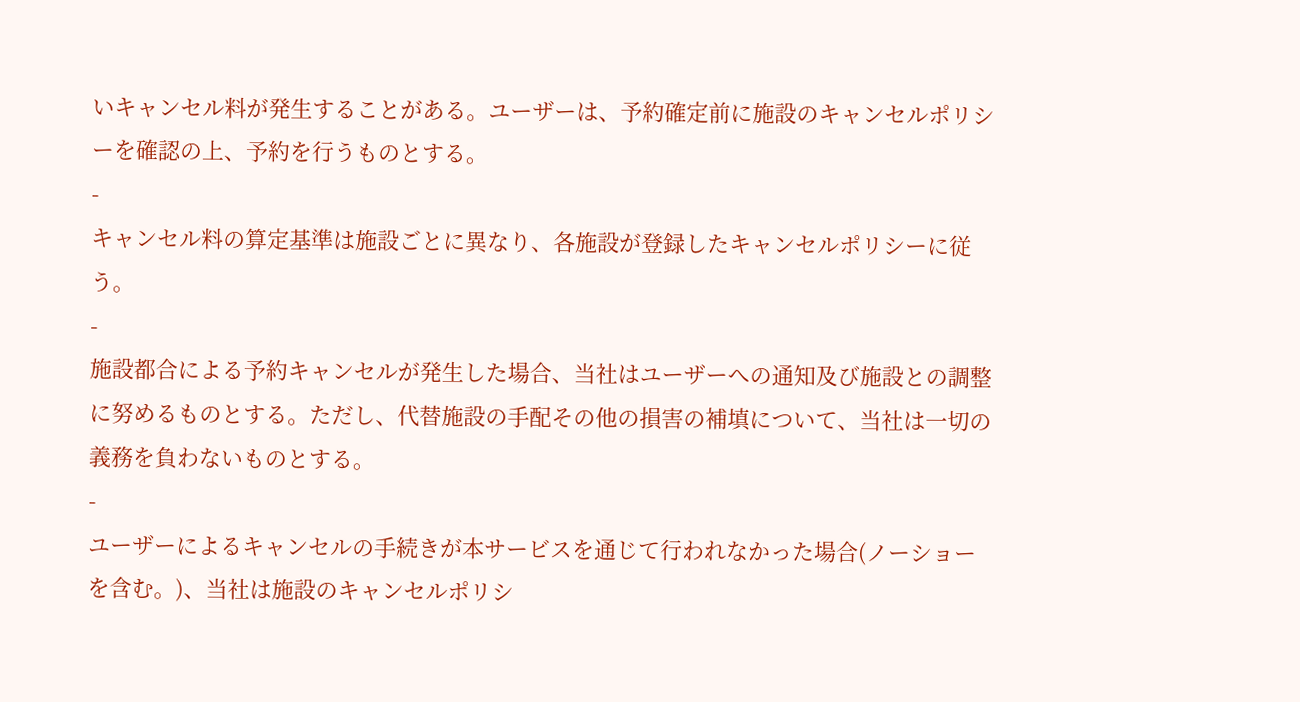いキャンセル料が発生することがある。ユーザーは、予約確定前に施設のキャンセルポリシーを確認の上、予約を行うものとする。
-
キャンセル料の算定基準は施設ごとに異なり、各施設が登録したキャンセルポリシーに従う。
-
施設都合による予約キャンセルが発生した場合、当社はユーザーへの通知及び施設との調整に努めるものとする。ただし、代替施設の手配その他の損害の補填について、当社は一切の義務を負わないものとする。
-
ユーザーによるキャンセルの手続きが本サービスを通じて行われなかった場合(ノーショーを含む。)、当社は施設のキャンセルポリシ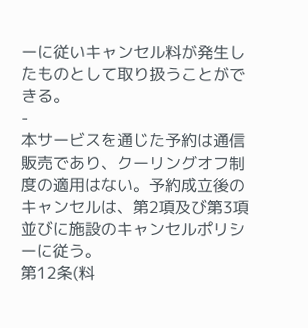ーに従いキャンセル料が発生したものとして取り扱うことができる。
-
本サービスを通じた予約は通信販売であり、クーリングオフ制度の適用はない。予約成立後のキャンセルは、第2項及び第3項並びに施設のキャンセルポリシーに従う。
第12条(料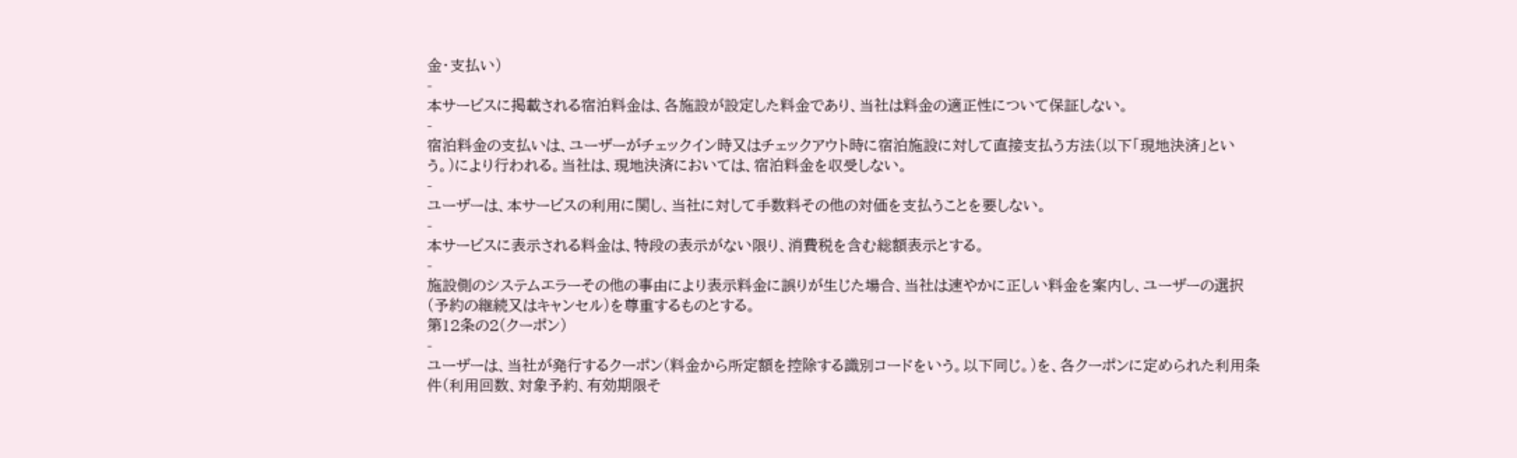金・支払い)
-
本サービスに掲載される宿泊料金は、各施設が設定した料金であり、当社は料金の適正性について保証しない。
-
宿泊料金の支払いは、ユーザーがチェックイン時又はチェックアウト時に宿泊施設に対して直接支払う方法(以下「現地決済」という。)により行われる。当社は、現地決済においては、宿泊料金を収受しない。
-
ユーザーは、本サービスの利用に関し、当社に対して手数料その他の対価を支払うことを要しない。
-
本サービスに表示される料金は、特段の表示がない限り、消費税を含む総額表示とする。
-
施設側のシステムエラーその他の事由により表示料金に誤りが生じた場合、当社は速やかに正しい料金を案内し、ユーザーの選択(予約の継続又はキャンセル)を尊重するものとする。
第12条の2(クーポン)
-
ユーザーは、当社が発行するクーポン(料金から所定額を控除する識別コードをいう。以下同じ。)を、各クーポンに定められた利用条件(利用回数、対象予約、有効期限そ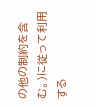の他の制約を含む。)に従って利用する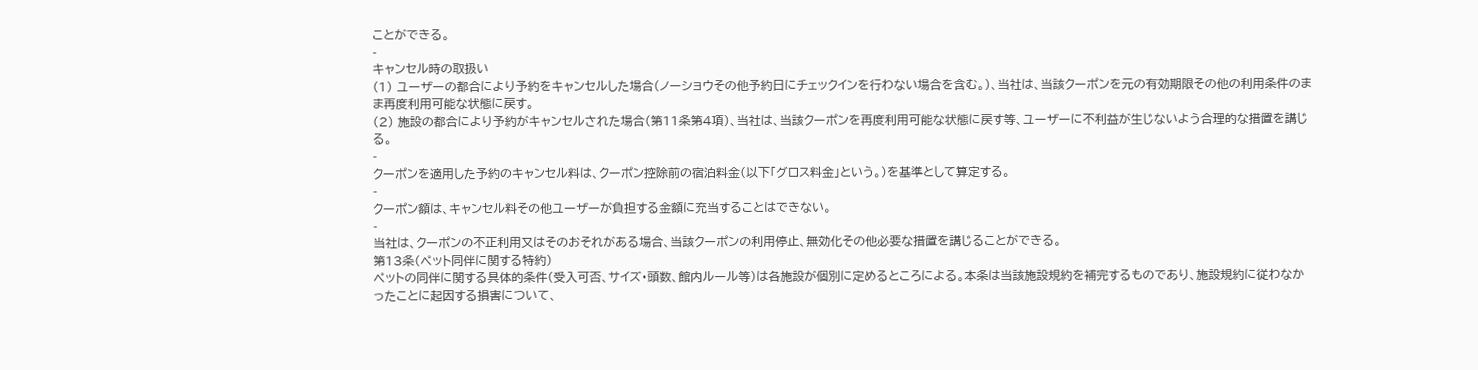ことができる。
-
キャンセル時の取扱い
(1) ユーザーの都合により予約をキャンセルした場合(ノーショウその他予約日にチェックインを行わない場合を含む。)、当社は、当該クーポンを元の有効期限その他の利用条件のまま再度利用可能な状態に戻す。
(2) 施設の都合により予約がキャンセルされた場合(第11条第4項)、当社は、当該クーポンを再度利用可能な状態に戻す等、ユーザーに不利益が生じないよう合理的な措置を講じる。
-
クーポンを適用した予約のキャンセル料は、クーポン控除前の宿泊料金(以下「グロス料金」という。)を基準として算定する。
-
クーポン額は、キャンセル料その他ユーザーが負担する金額に充当することはできない。
-
当社は、クーポンの不正利用又はそのおそれがある場合、当該クーポンの利用停止、無効化その他必要な措置を講じることができる。
第13条(ペット同伴に関する特約)
ペットの同伴に関する具体的条件(受入可否、サイズ・頭数、館内ルール等)は各施設が個別に定めるところによる。本条は当該施設規約を補完するものであり、施設規約に従わなかったことに起因する損害について、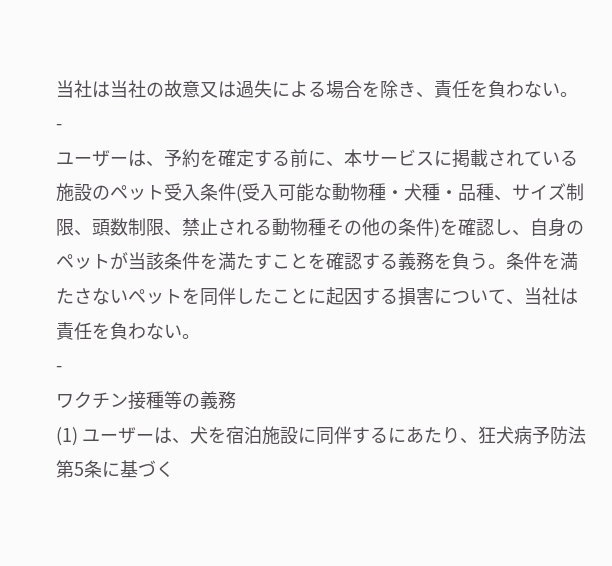当社は当社の故意又は過失による場合を除き、責任を負わない。
-
ユーザーは、予約を確定する前に、本サービスに掲載されている施設のペット受入条件(受入可能な動物種・犬種・品種、サイズ制限、頭数制限、禁止される動物種その他の条件)を確認し、自身のペットが当該条件を満たすことを確認する義務を負う。条件を満たさないペットを同伴したことに起因する損害について、当社は責任を負わない。
-
ワクチン接種等の義務
(1) ユーザーは、犬を宿泊施設に同伴するにあたり、狂犬病予防法第5条に基づく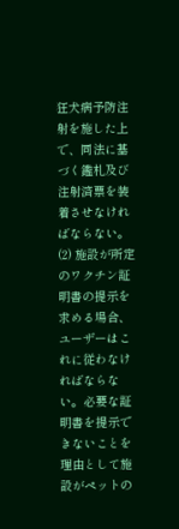狂犬病予防注射を施した上で、同法に基づく鑑札及び注射済票を装着させなければならない。
(2) 施設が所定のワクチン証明書の提示を求める場合、ユーザーはこれに従わなければならない。必要な証明書を提示できないことを理由として施設がペットの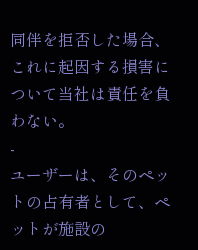同伴を拒否した場合、これに起因する損害について当社は責任を負わない。
-
ユーザーは、そのペットの占有者として、ペットが施設の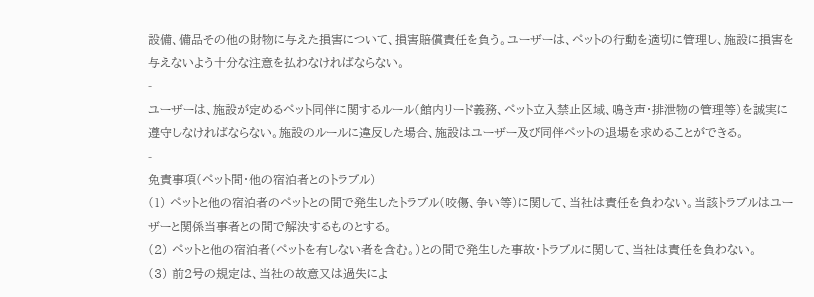設備、備品その他の財物に与えた損害について、損害賠償責任を負う。ユーザーは、ペットの行動を適切に管理し、施設に損害を与えないよう十分な注意を払わなければならない。
-
ユーザーは、施設が定めるペット同伴に関するルール(館内リード義務、ペット立入禁止区域、鳴き声・排泄物の管理等)を誠実に遵守しなければならない。施設のルールに違反した場合、施設はユーザー及び同伴ペットの退場を求めることができる。
-
免責事項(ペット間・他の宿泊者とのトラブル)
(1) ペットと他の宿泊者のペットとの間で発生したトラブル(咬傷、争い等)に関して、当社は責任を負わない。当該トラブルはユーザーと関係当事者との間で解決するものとする。
(2) ペットと他の宿泊者(ペットを有しない者を含む。)との間で発生した事故・トラブルに関して、当社は責任を負わない。
(3) 前2号の規定は、当社の故意又は過失によ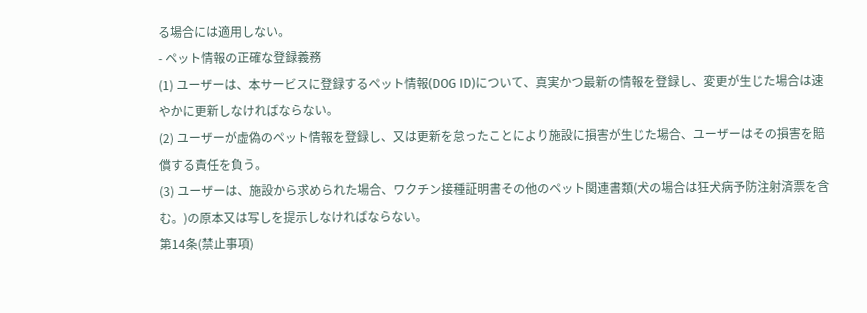る場合には適用しない。
- ペット情報の正確な登録義務
(1) ユーザーは、本サービスに登録するペット情報(DOG ID)について、真実かつ最新の情報を登録し、変更が生じた場合は速やかに更新しなければならない。
(2) ユーザーが虚偽のペット情報を登録し、又は更新を怠ったことにより施設に損害が生じた場合、ユーザーはその損害を賠償する責任を負う。
(3) ユーザーは、施設から求められた場合、ワクチン接種証明書その他のペット関連書類(犬の場合は狂犬病予防注射済票を含む。)の原本又は写しを提示しなければならない。
第14条(禁止事項)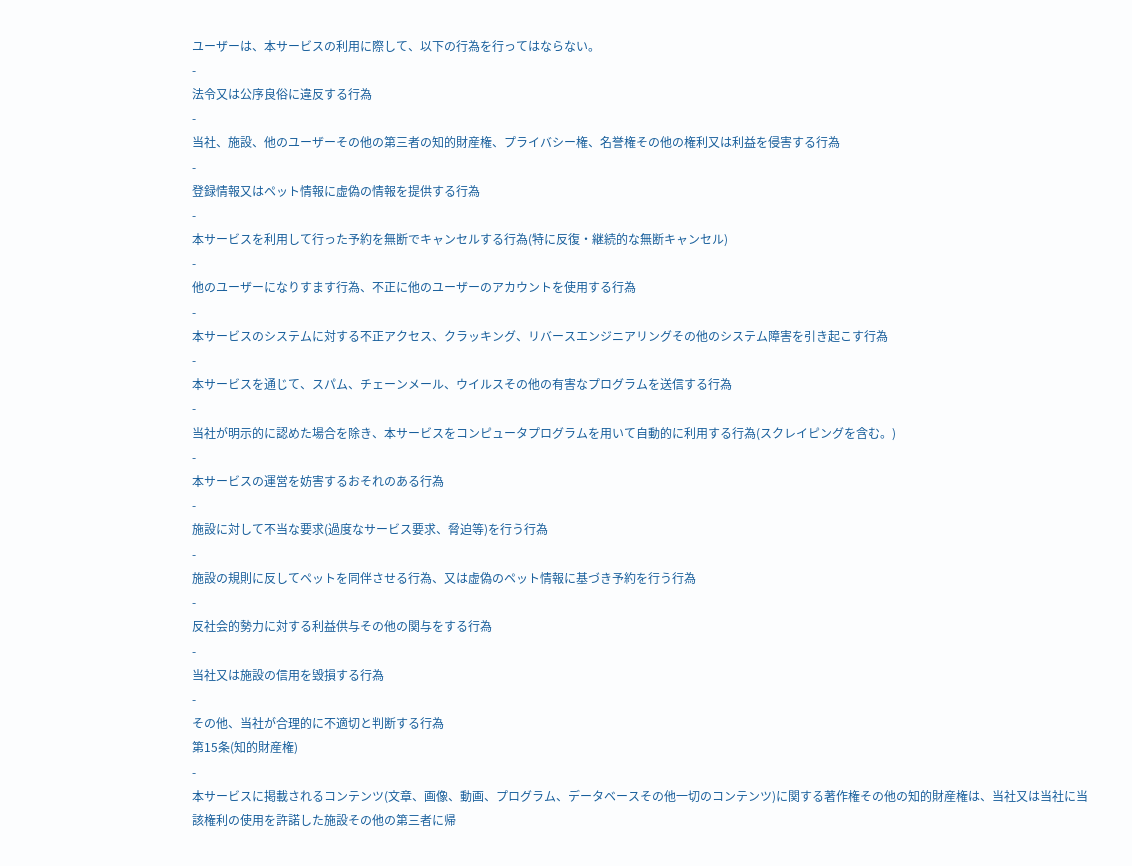ユーザーは、本サービスの利用に際して、以下の行為を行ってはならない。
-
法令又は公序良俗に違反する行為
-
当社、施設、他のユーザーその他の第三者の知的財産権、プライバシー権、名誉権その他の権利又は利益を侵害する行為
-
登録情報又はペット情報に虚偽の情報を提供する行為
-
本サービスを利用して行った予約を無断でキャンセルする行為(特に反復・継続的な無断キャンセル)
-
他のユーザーになりすます行為、不正に他のユーザーのアカウントを使用する行為
-
本サービスのシステムに対する不正アクセス、クラッキング、リバースエンジニアリングその他のシステム障害を引き起こす行為
-
本サービスを通じて、スパム、チェーンメール、ウイルスその他の有害なプログラムを送信する行為
-
当社が明示的に認めた場合を除き、本サービスをコンピュータプログラムを用いて自動的に利用する行為(スクレイピングを含む。)
-
本サービスの運営を妨害するおそれのある行為
-
施設に対して不当な要求(過度なサービス要求、脅迫等)を行う行為
-
施設の規則に反してペットを同伴させる行為、又は虚偽のペット情報に基づき予約を行う行為
-
反社会的勢力に対する利益供与その他の関与をする行為
-
当社又は施設の信用を毀損する行為
-
その他、当社が合理的に不適切と判断する行為
第15条(知的財産権)
-
本サービスに掲載されるコンテンツ(文章、画像、動画、プログラム、データベースその他一切のコンテンツ)に関する著作権その他の知的財産権は、当社又は当社に当該権利の使用を許諾した施設その他の第三者に帰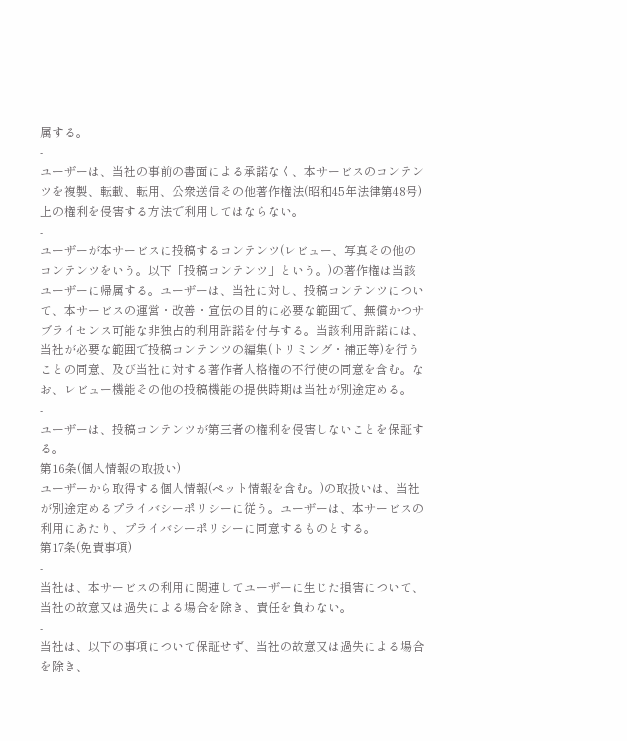属する。
-
ユーザーは、当社の事前の書面による承諾なく、本サービスのコンテンツを複製、転載、転用、公衆送信その他著作権法(昭和45年法律第48号)上の権利を侵害する方法で利用してはならない。
-
ユーザーが本サービスに投稿するコンテンツ(レビュー、写真その他のコンテンツをいう。以下「投稿コンテンツ」という。)の著作権は当該ユーザーに帰属する。ユーザーは、当社に対し、投稿コンテンツについて、本サービスの運営・改善・宣伝の目的に必要な範囲で、無償かつサブライセンス可能な非独占的利用許諾を付与する。当該利用許諾には、当社が必要な範囲で投稿コンテンツの編集(トリミング・補正等)を行うことの同意、及び当社に対する著作者人格権の不行使の同意を含む。なお、レビュー機能その他の投稿機能の提供時期は当社が別途定める。
-
ユーザーは、投稿コンテンツが第三者の権利を侵害しないことを保証する。
第16条(個人情報の取扱い)
ユーザーから取得する個人情報(ペット情報を含む。)の取扱いは、当社が別途定めるプライバシーポリシーに従う。ユーザーは、本サービスの利用にあたり、プライバシーポリシーに同意するものとする。
第17条(免責事項)
-
当社は、本サービスの利用に関連してユーザーに生じた損害について、当社の故意又は過失による場合を除き、責任を負わない。
-
当社は、以下の事項について保証せず、当社の故意又は過失による場合を除き、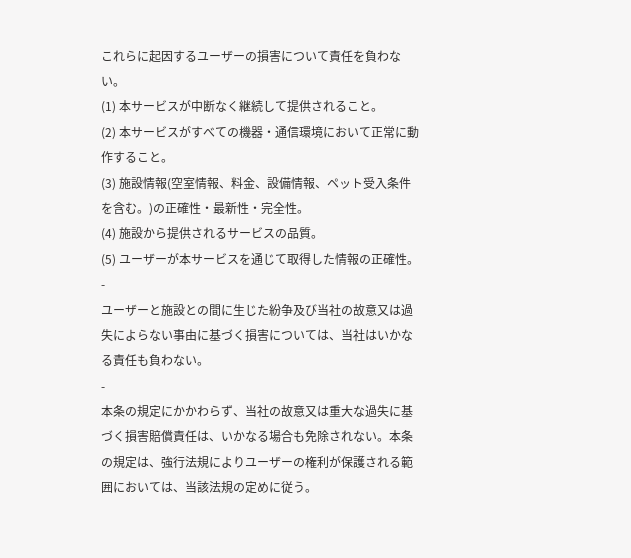これらに起因するユーザーの損害について責任を負わない。
(1) 本サービスが中断なく継続して提供されること。
(2) 本サービスがすべての機器・通信環境において正常に動作すること。
(3) 施設情報(空室情報、料金、設備情報、ペット受入条件を含む。)の正確性・最新性・完全性。
(4) 施設から提供されるサービスの品質。
(5) ユーザーが本サービスを通じて取得した情報の正確性。
-
ユーザーと施設との間に生じた紛争及び当社の故意又は過失によらない事由に基づく損害については、当社はいかなる責任も負わない。
-
本条の規定にかかわらず、当社の故意又は重大な過失に基づく損害賠償責任は、いかなる場合も免除されない。本条の規定は、強行法規によりユーザーの権利が保護される範囲においては、当該法規の定めに従う。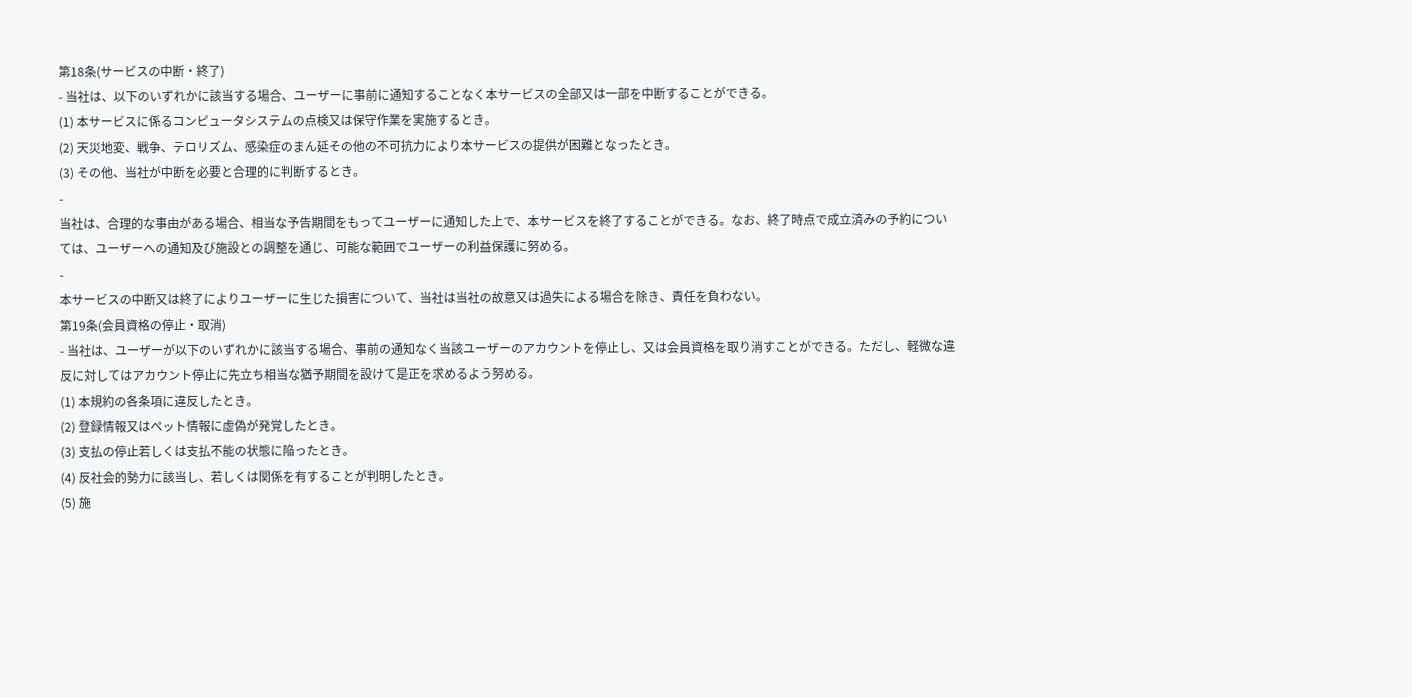第18条(サービスの中断・終了)
- 当社は、以下のいずれかに該当する場合、ユーザーに事前に通知することなく本サービスの全部又は一部を中断することができる。
(1) 本サービスに係るコンピュータシステムの点検又は保守作業を実施するとき。
(2) 天災地変、戦争、テロリズム、感染症のまん延その他の不可抗力により本サービスの提供が困難となったとき。
(3) その他、当社が中断を必要と合理的に判断するとき。
-
当社は、合理的な事由がある場合、相当な予告期間をもってユーザーに通知した上で、本サービスを終了することができる。なお、終了時点で成立済みの予約については、ユーザーへの通知及び施設との調整を通じ、可能な範囲でユーザーの利益保護に努める。
-
本サービスの中断又は終了によりユーザーに生じた損害について、当社は当社の故意又は過失による場合を除き、責任を負わない。
第19条(会員資格の停止・取消)
- 当社は、ユーザーが以下のいずれかに該当する場合、事前の通知なく当該ユーザーのアカウントを停止し、又は会員資格を取り消すことができる。ただし、軽微な違反に対してはアカウント停止に先立ち相当な猶予期間を設けて是正を求めるよう努める。
(1) 本規約の各条項に違反したとき。
(2) 登録情報又はペット情報に虚偽が発覚したとき。
(3) 支払の停止若しくは支払不能の状態に陥ったとき。
(4) 反社会的勢力に該当し、若しくは関係を有することが判明したとき。
(5) 施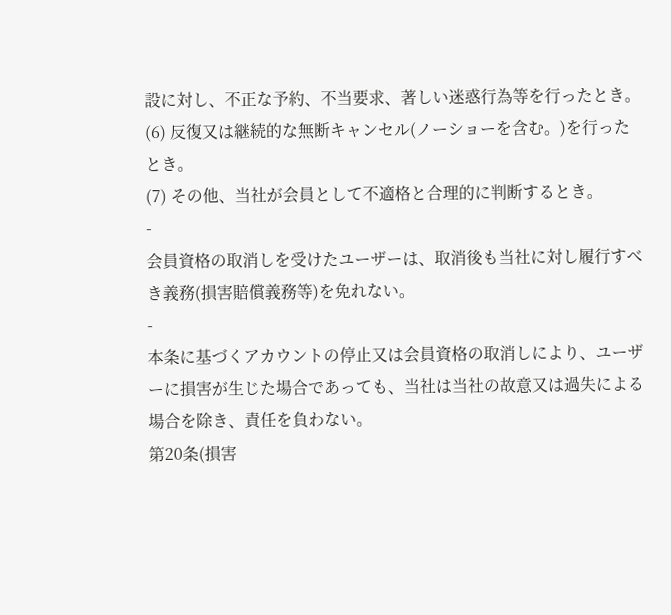設に対し、不正な予約、不当要求、著しい迷惑行為等を行ったとき。
(6) 反復又は継続的な無断キャンセル(ノーショーを含む。)を行ったとき。
(7) その他、当社が会員として不適格と合理的に判断するとき。
-
会員資格の取消しを受けたユーザーは、取消後も当社に対し履行すべき義務(損害賠償義務等)を免れない。
-
本条に基づくアカウントの停止又は会員資格の取消しにより、ユーザーに損害が生じた場合であっても、当社は当社の故意又は過失による場合を除き、責任を負わない。
第20条(損害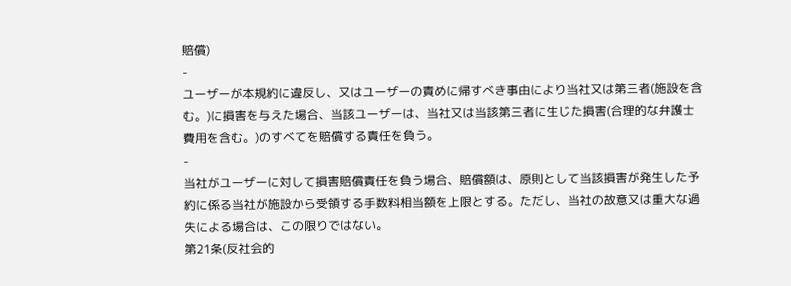賠償)
-
ユーザーが本規約に違反し、又はユーザーの責めに帰すべき事由により当社又は第三者(施設を含む。)に損害を与えた場合、当該ユーザーは、当社又は当該第三者に生じた損害(合理的な弁護士費用を含む。)のすべてを賠償する責任を負う。
-
当社がユーザーに対して損害賠償責任を負う場合、賠償額は、原則として当該損害が発生した予約に係る当社が施設から受領する手数料相当額を上限とする。ただし、当社の故意又は重大な過失による場合は、この限りではない。
第21条(反社会的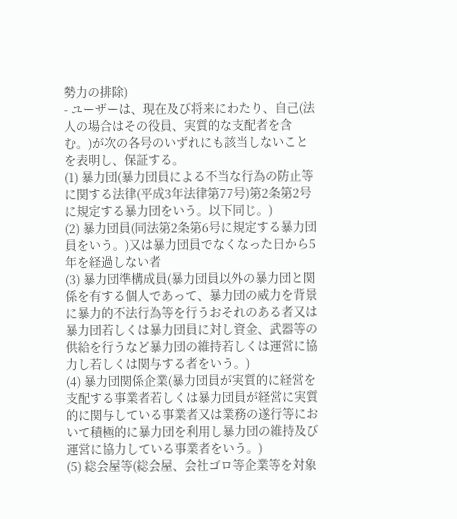勢力の排除)
- ユーザーは、現在及び将来にわたり、自己(法人の場合はその役員、実質的な支配者を含む。)が次の各号のいずれにも該当しないことを表明し、保証する。
(1) 暴力団(暴力団員による不当な行為の防止等に関する法律(平成3年法律第77号)第2条第2号に規定する暴力団をいう。以下同じ。)
(2) 暴力団員(同法第2条第6号に規定する暴力団員をいう。)又は暴力団員でなくなった日から5年を経過しない者
(3) 暴力団準構成員(暴力団員以外の暴力団と関係を有する個人であって、暴力団の威力を背景に暴力的不法行為等を行うおそれのある者又は暴力団若しくは暴力団員に対し資金、武器等の供給を行うなど暴力団の維持若しくは運営に協力し若しくは関与する者をいう。)
(4) 暴力団関係企業(暴力団員が実質的に経営を支配する事業者若しくは暴力団員が経営に実質的に関与している事業者又は業務の遂行等において積極的に暴力団を利用し暴力団の維持及び運営に協力している事業者をいう。)
(5) 総会屋等(総会屋、会社ゴロ等企業等を対象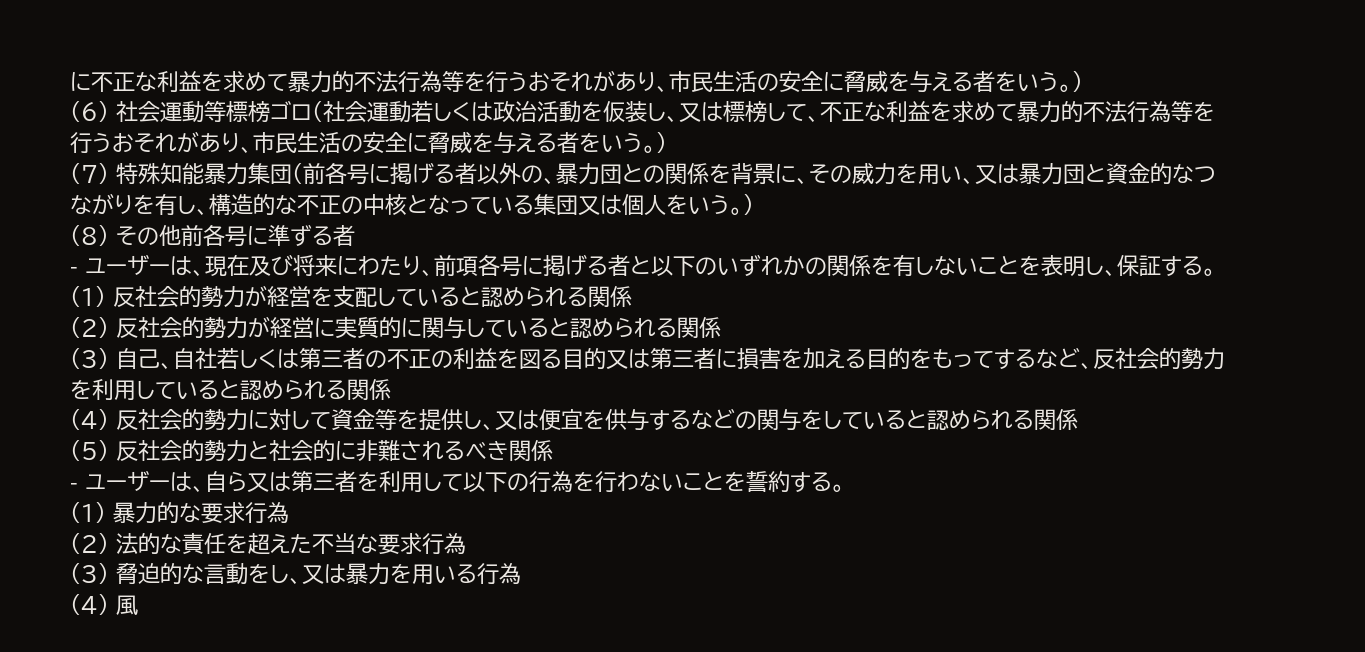に不正な利益を求めて暴力的不法行為等を行うおそれがあり、市民生活の安全に脅威を与える者をいう。)
(6) 社会運動等標榜ゴロ(社会運動若しくは政治活動を仮装し、又は標榜して、不正な利益を求めて暴力的不法行為等を行うおそれがあり、市民生活の安全に脅威を与える者をいう。)
(7) 特殊知能暴力集団(前各号に掲げる者以外の、暴力団との関係を背景に、その威力を用い、又は暴力団と資金的なつながりを有し、構造的な不正の中核となっている集団又は個人をいう。)
(8) その他前各号に準ずる者
- ユーザーは、現在及び将来にわたり、前項各号に掲げる者と以下のいずれかの関係を有しないことを表明し、保証する。
(1) 反社会的勢力が経営を支配していると認められる関係
(2) 反社会的勢力が経営に実質的に関与していると認められる関係
(3) 自己、自社若しくは第三者の不正の利益を図る目的又は第三者に損害を加える目的をもってするなど、反社会的勢力を利用していると認められる関係
(4) 反社会的勢力に対して資金等を提供し、又は便宜を供与するなどの関与をしていると認められる関係
(5) 反社会的勢力と社会的に非難されるべき関係
- ユーザーは、自ら又は第三者を利用して以下の行為を行わないことを誓約する。
(1) 暴力的な要求行為
(2) 法的な責任を超えた不当な要求行為
(3) 脅迫的な言動をし、又は暴力を用いる行為
(4) 風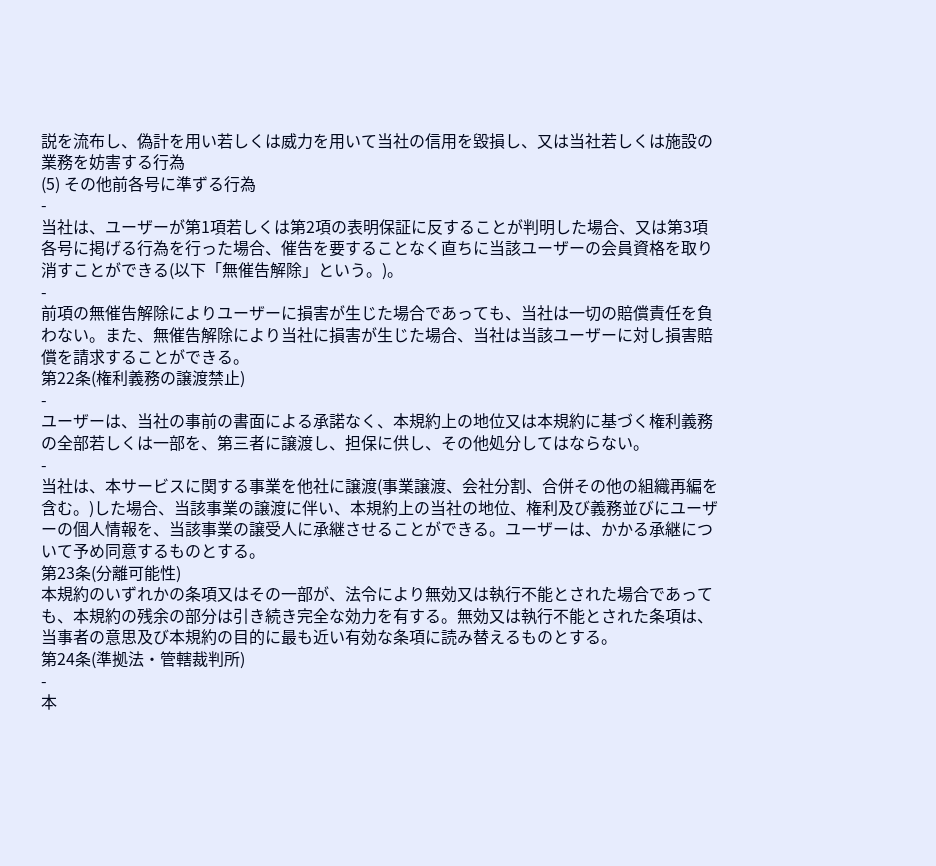説を流布し、偽計を用い若しくは威力を用いて当社の信用を毀損し、又は当社若しくは施設の業務を妨害する行為
(5) その他前各号に準ずる行為
-
当社は、ユーザーが第1項若しくは第2項の表明保証に反することが判明した場合、又は第3項各号に掲げる行為を行った場合、催告を要することなく直ちに当該ユーザーの会員資格を取り消すことができる(以下「無催告解除」という。)。
-
前項の無催告解除によりユーザーに損害が生じた場合であっても、当社は一切の賠償責任を負わない。また、無催告解除により当社に損害が生じた場合、当社は当該ユーザーに対し損害賠償を請求することができる。
第22条(権利義務の譲渡禁止)
-
ユーザーは、当社の事前の書面による承諾なく、本規約上の地位又は本規約に基づく権利義務の全部若しくは一部を、第三者に譲渡し、担保に供し、その他処分してはならない。
-
当社は、本サービスに関する事業を他社に譲渡(事業譲渡、会社分割、合併その他の組織再編を含む。)した場合、当該事業の譲渡に伴い、本規約上の当社の地位、権利及び義務並びにユーザーの個人情報を、当該事業の譲受人に承継させることができる。ユーザーは、かかる承継について予め同意するものとする。
第23条(分離可能性)
本規約のいずれかの条項又はその一部が、法令により無効又は執行不能とされた場合であっても、本規約の残余の部分は引き続き完全な効力を有する。無効又は執行不能とされた条項は、当事者の意思及び本規約の目的に最も近い有効な条項に読み替えるものとする。
第24条(準拠法・管轄裁判所)
-
本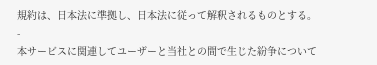規約は、日本法に準拠し、日本法に従って解釈されるものとする。
-
本サービスに関連してユーザーと当社との間で生じた紛争について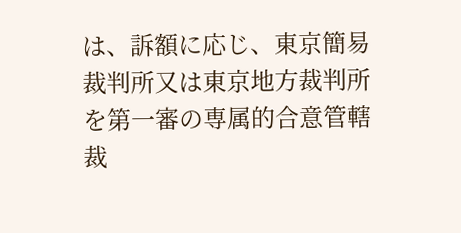は、訴額に応じ、東京簡易裁判所又は東京地方裁判所を第一審の専属的合意管轄裁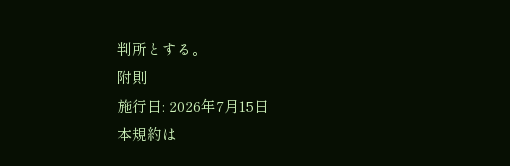判所とする。
附則
施行日: 2026年7月15日
本規約は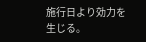施行日より効力を生じる。